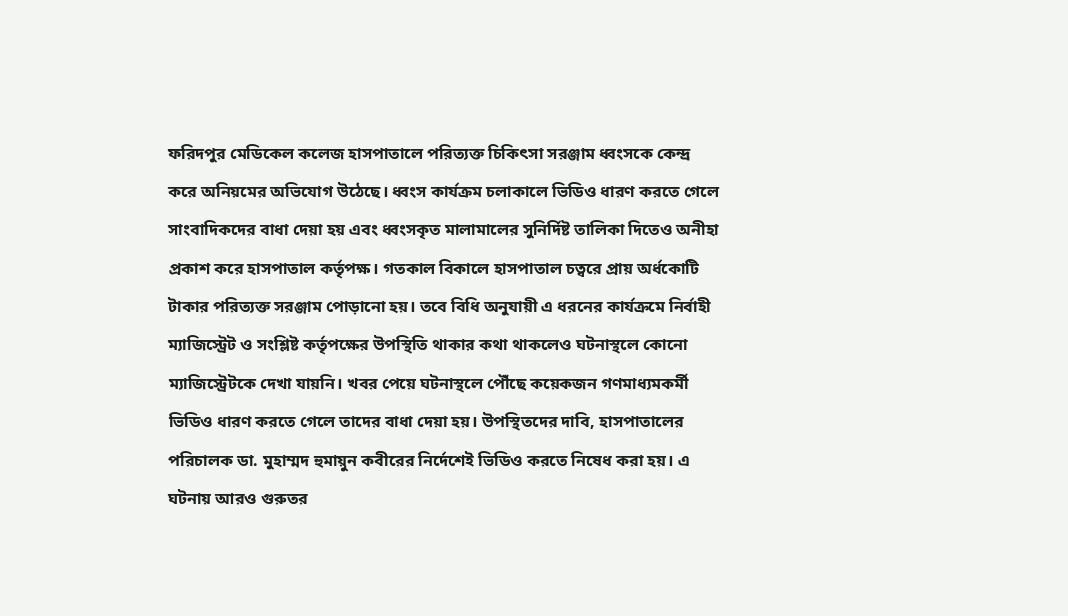ফরিদপুর মেডিকেল কলেজ হাসপাতালে পরিত্যক্ত চিকিৎসা সরঞ্জাম ধ্বংসকে কেন্দ্র করে অনিয়মের অভিযোগ উঠেছে। ধ্বংস কার্যক্রম চলাকালে ভিডিও ধারণ করতে গেলে সাংবাদিকদের বাধা দেয়া হয় এবং ধ্বংসকৃত মালামালের সুনির্দিষ্ট তালিকা দিতেও অনীহা প্রকাশ করে হাসপাতাল কর্তৃপক্ষ। গতকাল বিকালে হাসপাতাল চত্বরে প্রায় অর্ধকোটি টাকার পরিত্যক্ত সরঞ্জাম পোড়ানো হয়। তবে বিধি অনুযায়ী এ ধরনের কার্যক্রমে নির্বাহী ম্যাজিস্ট্রেট ও সংশ্লিষ্ট কর্তৃপক্ষের উপস্থিতি থাকার কথা থাকলেও ঘটনাস্থলে কোনো ম্যাজিস্ট্রেটকে দেখা যায়নি। খবর পেয়ে ঘটনাস্থলে পৌঁছে কয়েকজন গণমাধ্যমকর্মী ভিডিও ধারণ করতে গেলে তাদের বাধা দেয়া হয়। উপস্থিতদের দাবি, হাসপাতালের পরিচালক ডা. মুহাম্মদ হুমায়ুন কবীরের নির্দেশেই ভিডিও করতে নিষেধ করা হয়। এ ঘটনায় আরও গুরুতর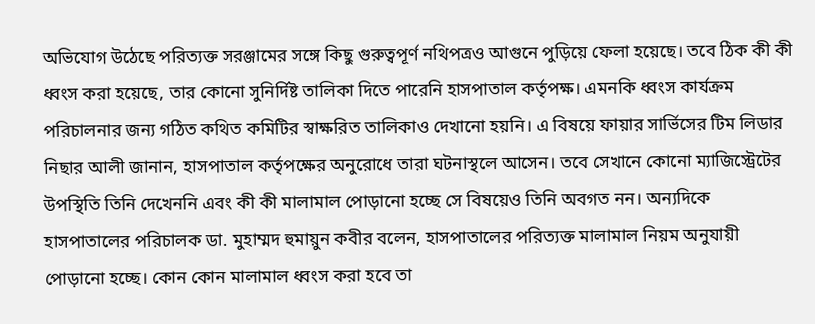অভিযোগ উঠেছে পরিত্যক্ত সরঞ্জামের সঙ্গে কিছু গুরুত্বপূর্ণ নথিপত্রও আগুনে পুড়িয়ে ফেলা হয়েছে। তবে ঠিক কী কী ধ্বংস করা হয়েছে, তার কোনো সুনির্দিষ্ট তালিকা দিতে পারেনি হাসপাতাল কর্তৃপক্ষ। এমনকি ধ্বংস কার্যক্রম পরিচালনার জন্য গঠিত কথিত কমিটির স্বাক্ষরিত তালিকাও দেখানো হয়নি। এ বিষয়ে ফায়ার সার্ভিসের টিম লিডার নিছার আলী জানান, হাসপাতাল কর্তৃপক্ষের অনুরোধে তারা ঘটনাস্থলে আসেন। তবে সেখানে কোনো ম্যাজিস্ট্রেটের উপস্থিতি তিনি দেখেননি এবং কী কী মালামাল পোড়ানো হচ্ছে সে বিষয়েও তিনি অবগত নন। অন্যদিকে হাসপাতালের পরিচালক ডা. মুহাম্মদ হুমায়ুন কবীর বলেন, হাসপাতালের পরিত্যক্ত মালামাল নিয়ম অনুযায়ী পোড়ানো হচ্ছে। কোন কোন মালামাল ধ্বংস করা হবে তা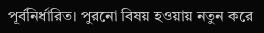পূর্বনির্ধারিত। পুরনো বিষয় হওয়ায় নতুন করে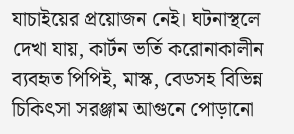যাচাইয়ের প্রয়োজন নেই। ঘটনাস্থলে দেখা যায়, কার্টন ভর্তি করোনাকালীন ব্যবহৃত পিপিই, মাস্ক, বেডসহ বিভিন্ন চিকিৎসা সরঞ্জাম আগুনে পোড়ানো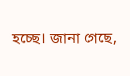হচ্ছে। জানা গেছে,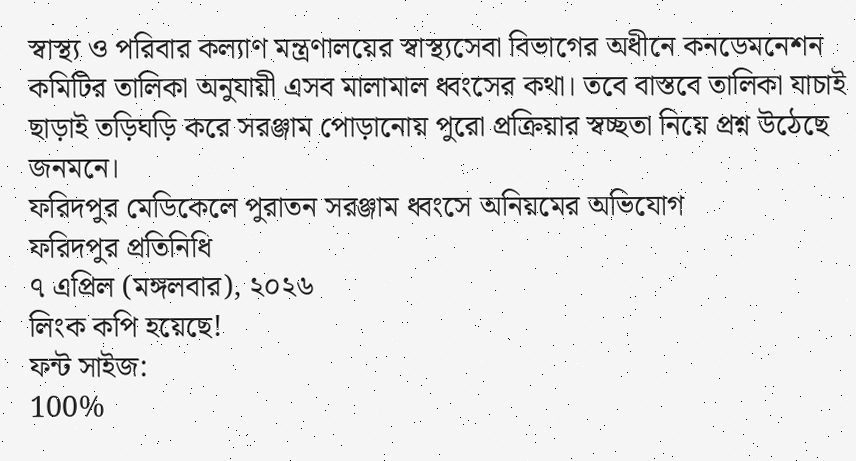স্বাস্থ্য ও পরিবার কল্যাণ মন্ত্রণালয়ের স্বাস্থ্যসেবা বিভাগের অধীনে কনডেমনেশন কমিটির তালিকা অনুযায়ী এসব মালামাল ধ্বংসের কথা। তবে বাস্তবে তালিকা যাচাই ছাড়াই তড়িঘড়ি করে সরঞ্জাম পোড়ানোয় পুরো প্রক্রিয়ার স্বচ্ছতা নিয়ে প্রশ্ন উঠেছে জনমনে।
ফরিদপুর মেডিকেলে পুরাতন সরঞ্জাম ধ্বংসে অনিয়মের অভিযোগ
ফরিদপুর প্রতিনিধি
৭ এপ্রিল (মঙ্গলবার), ২০২৬
লিংক কপি হয়েছে!
ফন্ট সাইজ:
100%